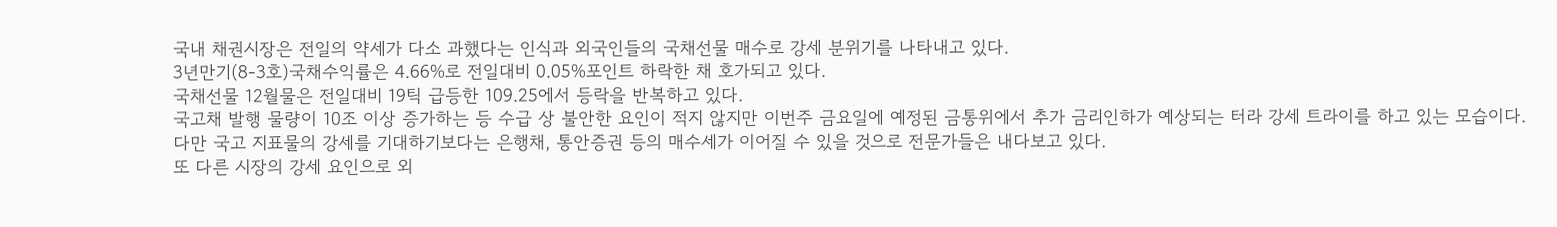국내 채권시장은 전일의 약세가 다소 과했다는 인식과 외국인들의 국채선물 매수로 강세 분위기를 나타내고 있다.
3년만기(8-3호)국채수익률은 4.66%로 전일대비 0.05%포인트 하락한 채 호가되고 있다.
국채선물 12월물은 전일대비 19틱 급등한 109.25에서 등락을 반복하고 있다.
국고채 발행 물량이 10조 이상 증가하는 등 수급 상 불안한 요인이 적지 않지만 이번주 금요일에 예정된 금통위에서 추가 금리인하가 예상되는 터라 강세 트라이를 하고 있는 모습이다.
다만 국고 지표물의 강세를 기대하기보다는 은행채, 통안증권 등의 매수세가 이어질 수 있을 것으로 전문가들은 내다보고 있다.
또 다른 시장의 강세 요인으로 외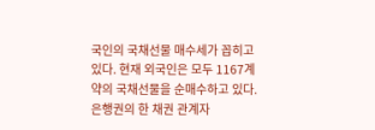국인의 국채선물 매수세가 꼽히고 있다. 현재 외국인은 모두 1167계약의 국채선물을 순매수하고 있다.
은행권의 한 채권 관계자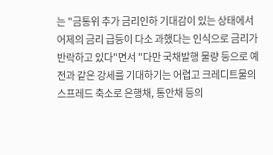는 "금통위 추가 금리인하 기대감이 있는 상태에서 어제의 금리 급등이 다소 과했다는 인식으로 금리가 반락하고 있다"면서 "다만 국채발행 물량 등으로 예전과 같은 강세를 기대하기는 어렵고 크레디트물의 스프레드 축소로 은행채, 통안채 등의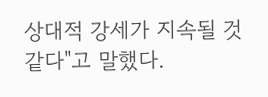상대적 강세가 지속될 것 같다"고 말했다.